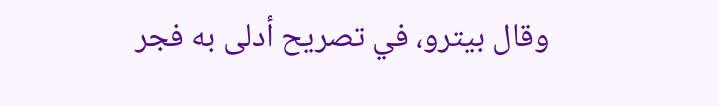وقال بيترو، في تصريح أدلى به فجر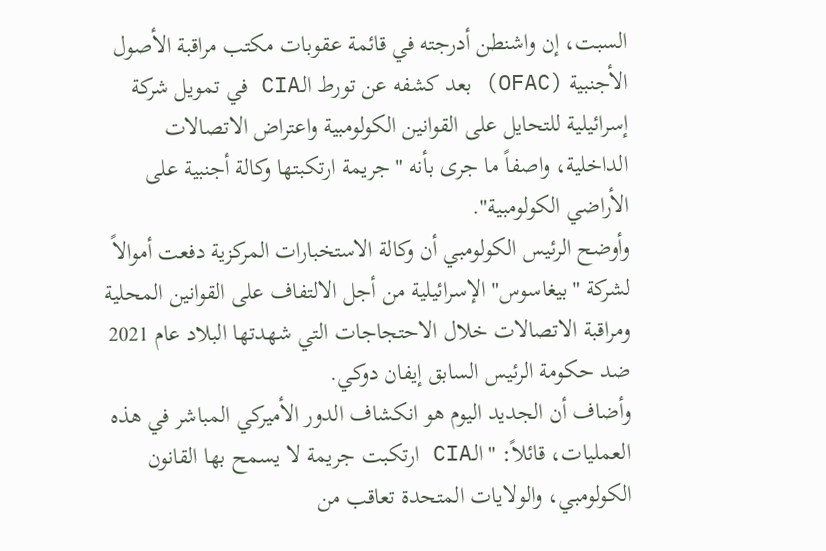السبت، إن واشنطن أدرجته في قائمة عقوبات مكتب مراقبة الأصول الأجنبية (OFAC) بعد كشفه عن تورط الـCIA في تمويل شركة إسرائيلية للتحايل على القوانين الكولومبية واعتراض الاتصالات الداخلية، واصفاً ما جرى بأنه "جريمة ارتكبتها وكالة أجنبية على الأراضي الكولومبية".
وأوضح الرئيس الكولومبي أن وكالة الاستخبارات المركزية دفعت أموالاً لشركة "بيغاسوس" الإسرائيلية من أجل الالتفاف على القوانين المحلية ومراقبة الاتصالات خلال الاحتجاجات التي شهدتها البلاد عام 2021 ضد حكومة الرئيس السابق إيفان دوكي.
وأضاف أن الجديد اليوم هو انكشاف الدور الأميركي المباشر في هذه العمليات، قائلاً: "الـCIA ارتكبت جريمة لا يسمح بها القانون الكولومبي، والولايات المتحدة تعاقب من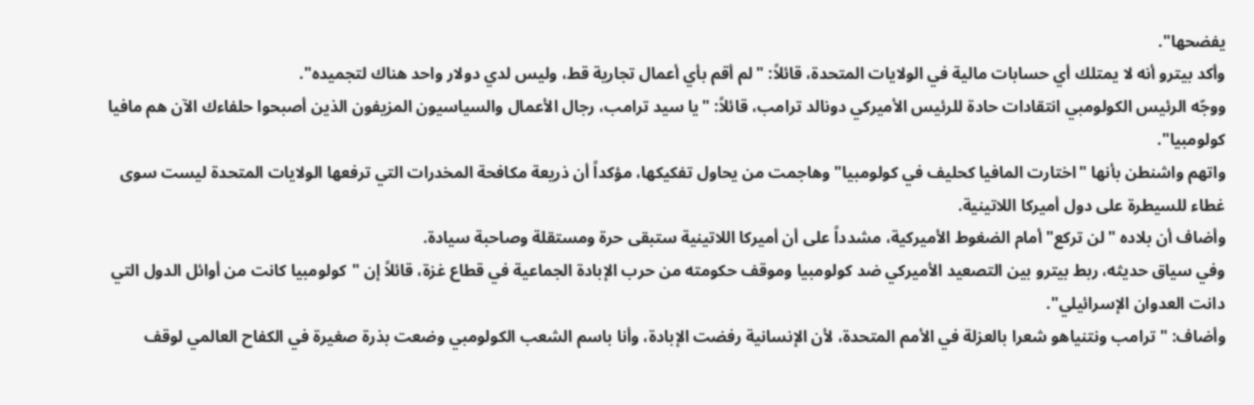يفضحها".
وأكد بيترو أنه لا يمتلك أي حسابات مالية في الولايات المتحدة، قائلاً: "لم أقم بأي أعمال تجارية قط، وليس لدي دولار واحد هناك لتجميده".
ووجّه الرئيس الكولومبي انتقادات حادة للرئيس الأميركي دونالد ترامب، قائلاً: "يا سيد ترامب، رجال الأعمال والسياسيون المزيفون الذين أصبحوا حلفاءك الآن هم مافيا كولومبيا".
واتهم واشنطن بأنها "اختارت المافيا كحليف في كولومبيا" وهاجمت من يحاول تفكيكها، مؤكداً أن ذريعة مكافحة المخدرات التي ترفعها الولايات المتحدة ليست سوى غطاء للسيطرة على دول أميركا اللاتينية.
وأضاف أن بلاده "لن تركع" أمام الضغوط الأميركية، مشدداً على أن أميركا اللاتينية ستبقى حرة ومستقلة وصاحبة سيادة.
وفي سياق حديثه، ربط بيترو بين التصعيد الأميركي ضد كولومبيا وموقف حكومته من حرب الإبادة الجماعية في قطاع غزة، قائلاً إن "كولومبيا كانت من أوائل الدول التي دانت العدوان الإسرائيلي".
وأضاف: "ترامب ونتنياهو شعرا بالعزلة في الأمم المتحدة، لأن الإنسانية رفضت الإبادة، وأنا باسم الشعب الكولومبي وضعت بذرة صغيرة في الكفاح العالمي لوقف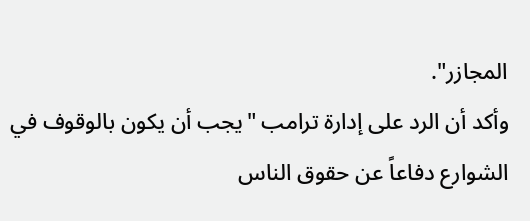المجازر".
وأكد أن الرد على إدارة ترامب "يجب أن يكون بالوقوف في الشوارع دفاعاً عن حقوق الناس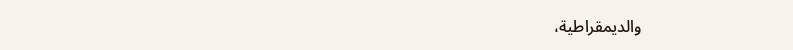والديمقراطية،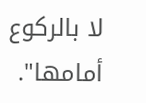لا بالركوع أمامها".